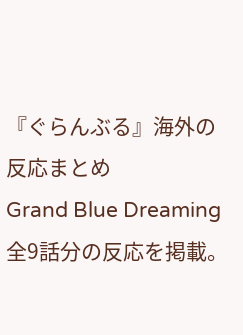『ぐらんぶる』海外の反応まとめ
Grand Blue Dreaming
全9話分の反応を掲載。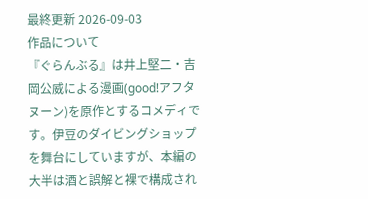最終更新 2026-09-03
作品について
『ぐらんぶる』は井上堅二・吉岡公威による漫画(good!アフタヌーン)を原作とするコメディです。伊豆のダイビングショップを舞台にしていますが、本編の大半は酒と誤解と裸で構成され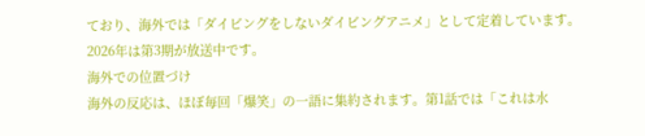ており、海外では「ダイビングをしないダイビングアニメ」として定着しています。2026年は第3期が放送中です。
海外での位置づけ
海外の反応は、ほぼ毎回「爆笑」の一語に集約されます。第1話では「これは水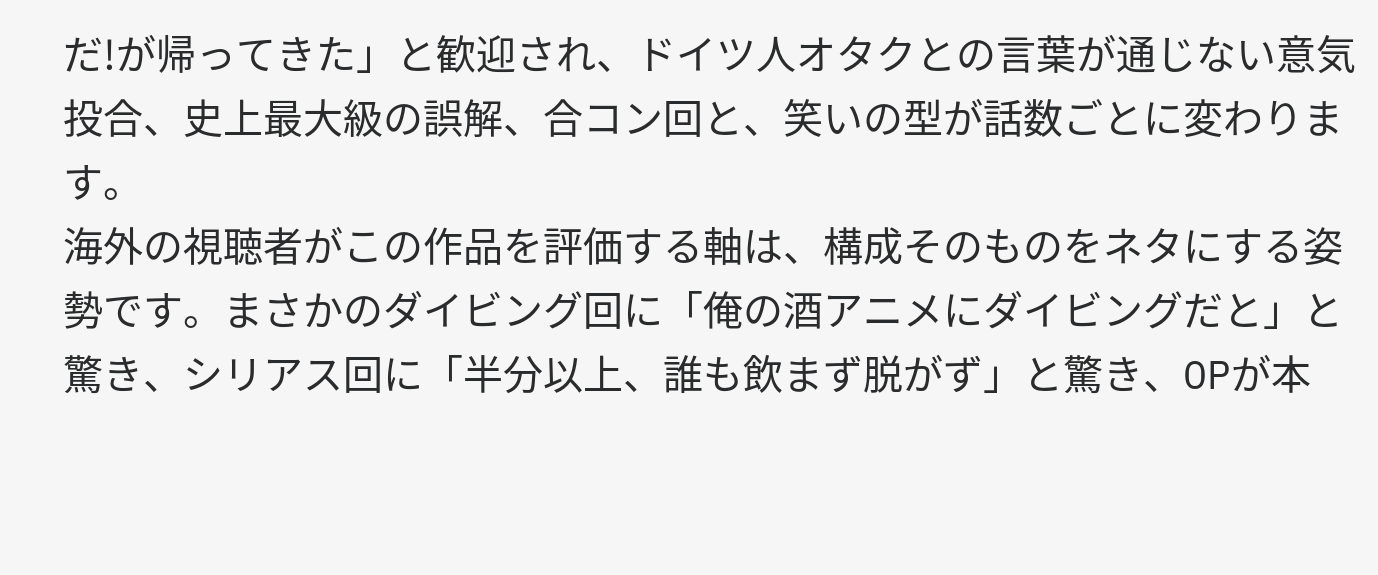だ!が帰ってきた」と歓迎され、ドイツ人オタクとの言葉が通じない意気投合、史上最大級の誤解、合コン回と、笑いの型が話数ごとに変わります。
海外の視聴者がこの作品を評価する軸は、構成そのものをネタにする姿勢です。まさかのダイビング回に「俺の酒アニメにダイビングだと」と驚き、シリアス回に「半分以上、誰も飲まず脱がず」と驚き、OPが本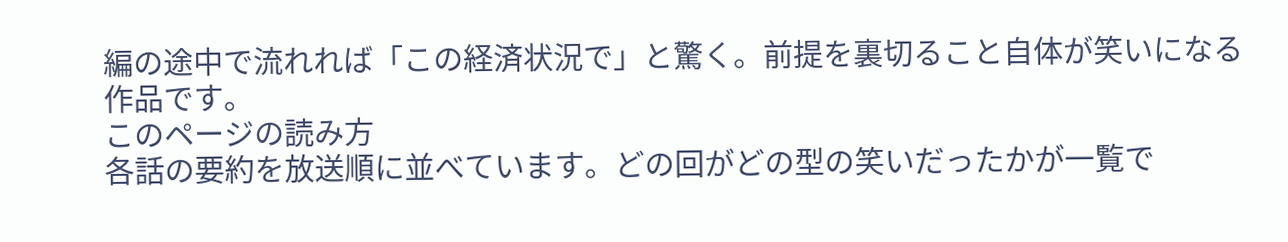編の途中で流れれば「この経済状況で」と驚く。前提を裏切ること自体が笑いになる作品です。
このページの読み方
各話の要約を放送順に並べています。どの回がどの型の笑いだったかが一覧で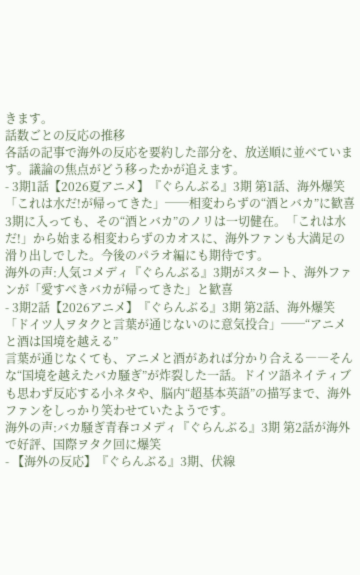きます。
話数ごとの反応の推移
各話の記事で海外の反応を要約した部分を、放送順に並べています。議論の焦点がどう移ったかが追えます。
- 3期1話【2026夏アニメ】『ぐらんぶる』3期 第1話、海外爆笑「これは水だ!が帰ってきた」──相変わらずの“酒とバカ”に歓喜
3期に入っても、その“酒とバカ”のノリは一切健在。「これは水だ!」から始まる相変わらずのカオスに、海外ファンも大満足の滑り出しでした。今後のパラオ編にも期待です。
海外の声:人気コメディ『ぐらんぶる』3期がスタート、海外ファンが「愛すべきバカが帰ってきた」と歓喜
- 3期2話【2026アニメ】『ぐらんぶる』3期 第2話、海外爆笑「ドイツ人ヲタクと言葉が通じないのに意気投合」──“アニメと酒は国境を越える”
言葉が通じなくても、アニメと酒があれば分かり合える――そんな“国境を越えたバカ騒ぎ”が炸裂した一話。ドイツ語ネイティブも思わず反応する小ネタや、脳内“超基本英語”の描写まで、海外ファンをしっかり笑わせていたようです。
海外の声:バカ騒ぎ青春コメディ『ぐらんぶる』3期 第2話が海外で好評、国際ヲタク回に爆笑
- 【海外の反応】『ぐらんぶる』3期、伏線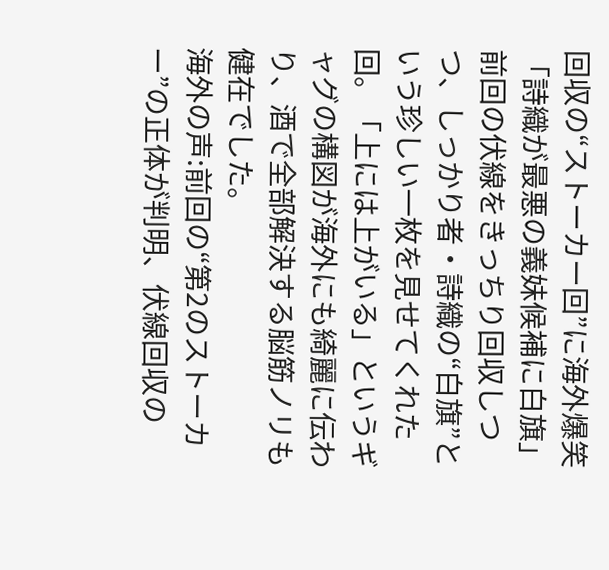回収の“ストーカー回”に海外爆笑 「詩織が最悪の義妹候補に白旗」
前回の伏線をきっちり回収しつつ、しっかり者・詩織の“白旗”という珍しい一枚を見せてくれた回。「上には上がいる」というギャグの構図が海外にも綺麗に伝わり、酒で全部解決する脳筋ノリも健在でした。
海外の声:前回の“第2のストーカー”の正体が判明、伏線回収の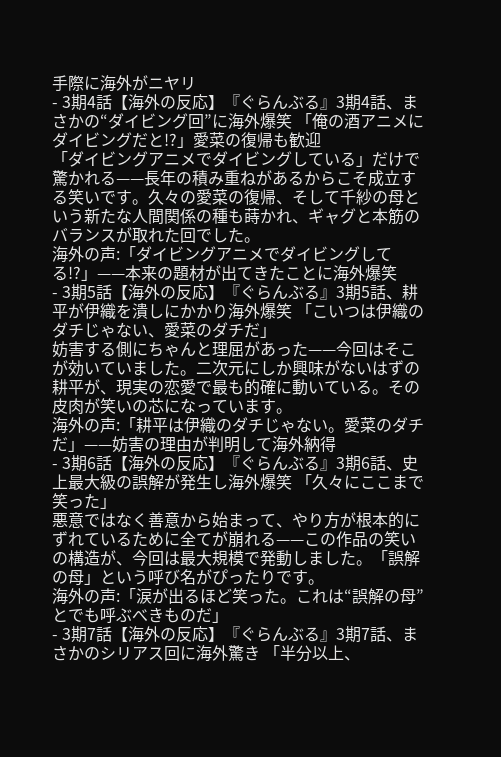手際に海外がニヤリ
- 3期4話【海外の反応】『ぐらんぶる』3期4話、まさかの“ダイビング回”に海外爆笑 「俺の酒アニメにダイビングだと!?」愛菜の復帰も歓迎
「ダイビングアニメでダイビングしている」だけで驚かれる——長年の積み重ねがあるからこそ成立する笑いです。久々の愛菜の復帰、そして千紗の母という新たな人間関係の種も蒔かれ、ギャグと本筋のバランスが取れた回でした。
海外の声:「ダイビングアニメでダイビングしてる!?」——本来の題材が出てきたことに海外爆笑
- 3期5話【海外の反応】『ぐらんぶる』3期5話、耕平が伊織を潰しにかかり海外爆笑 「こいつは伊織のダチじゃない、愛菜のダチだ」
妨害する側にちゃんと理屈があった——今回はそこが効いていました。二次元にしか興味がないはずの耕平が、現実の恋愛で最も的確に動いている。その皮肉が笑いの芯になっています。
海外の声:「耕平は伊織のダチじゃない。愛菜のダチだ」——妨害の理由が判明して海外納得
- 3期6話【海外の反応】『ぐらんぶる』3期6話、史上最大級の誤解が発生し海外爆笑 「久々にここまで笑った」
悪意ではなく善意から始まって、やり方が根本的にずれているために全てが崩れる——この作品の笑いの構造が、今回は最大規模で発動しました。「誤解の母」という呼び名がぴったりです。
海外の声:「涙が出るほど笑った。これは“誤解の母”とでも呼ぶべきものだ」
- 3期7話【海外の反応】『ぐらんぶる』3期7話、まさかのシリアス回に海外驚き 「半分以上、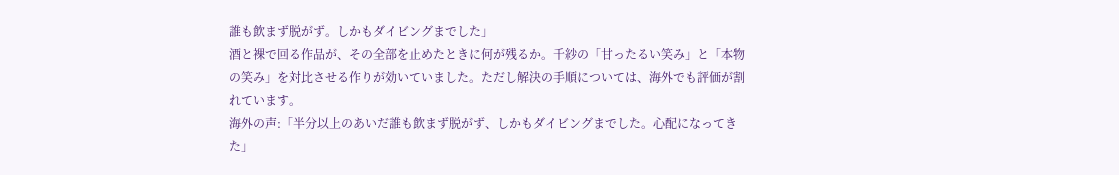誰も飲まず脱がず。しかもダイビングまでした」
酒と裸で回る作品が、その全部を止めたときに何が残るか。千紗の「甘ったるい笑み」と「本物の笑み」を対比させる作りが効いていました。ただし解決の手順については、海外でも評価が割れています。
海外の声:「半分以上のあいだ誰も飲まず脱がず、しかもダイビングまでした。心配になってきた」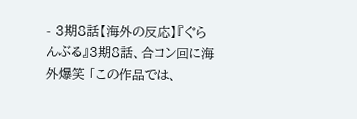- 3期8話【海外の反応】『ぐらんぶる』3期8話、合コン回に海外爆笑 「この作品では、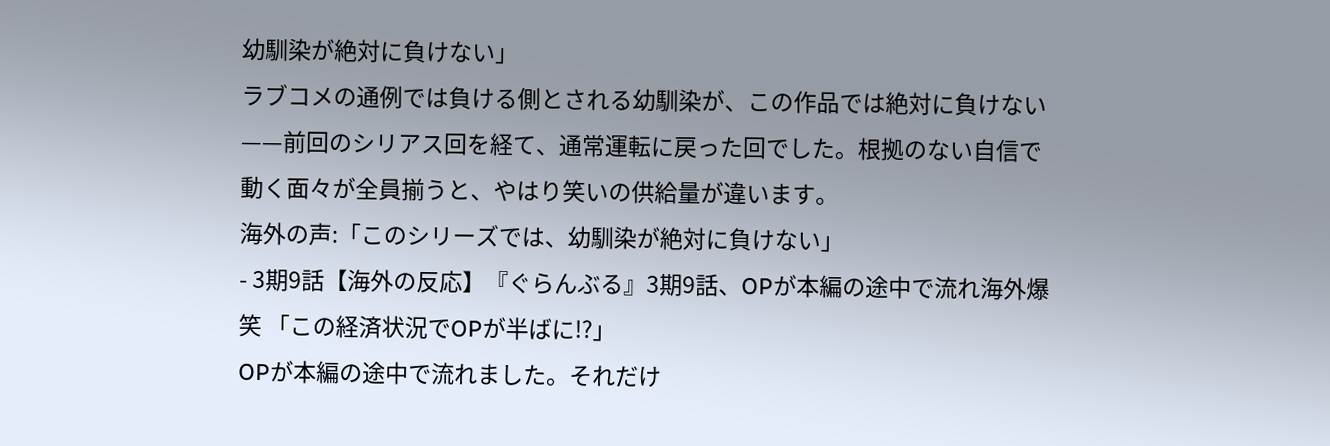幼馴染が絶対に負けない」
ラブコメの通例では負ける側とされる幼馴染が、この作品では絶対に負けない——前回のシリアス回を経て、通常運転に戻った回でした。根拠のない自信で動く面々が全員揃うと、やはり笑いの供給量が違います。
海外の声:「このシリーズでは、幼馴染が絶対に負けない」
- 3期9話【海外の反応】『ぐらんぶる』3期9話、OPが本編の途中で流れ海外爆笑 「この経済状況でOPが半ばに!?」
OPが本編の途中で流れました。それだけ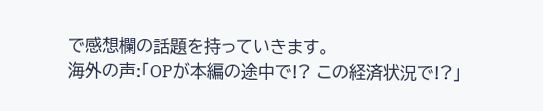で感想欄の話題を持っていきます。
海外の声:「OPが本編の途中で!? この経済状況で!?」